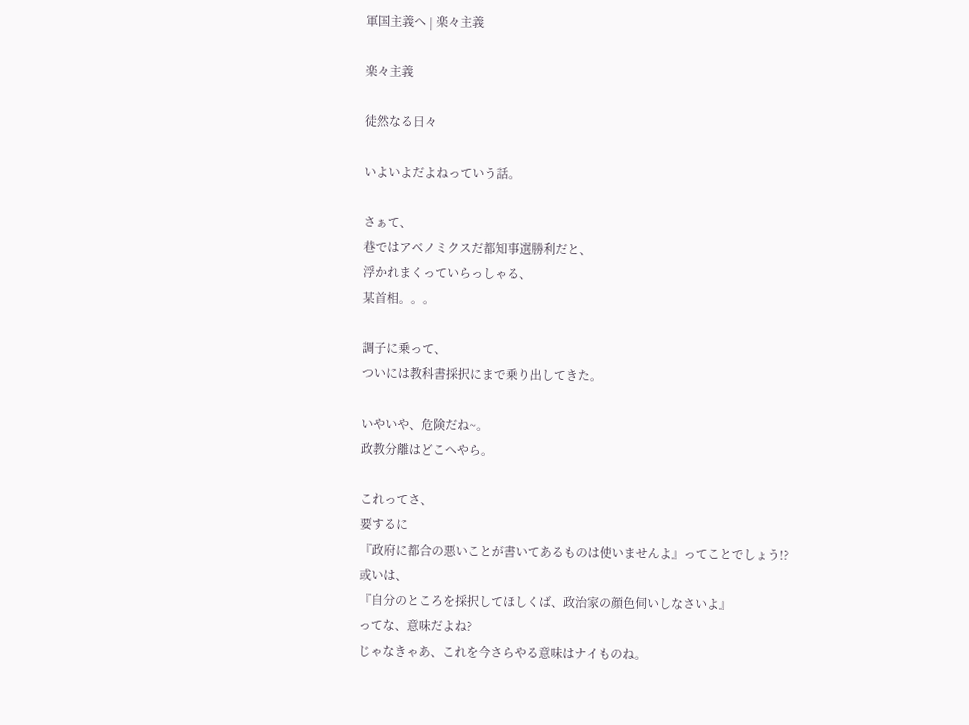軍国主義へ | 楽々主義

楽々主義

徒然なる日々

いよいよだよねっていう話。

さぁて、
巷ではアベノミクスだ都知事選勝利だと、
浮かれまくっていらっしゃる、
某首相。。。

調子に乗って、
ついには教科書採択にまで乗り出してきた。

いやいや、危険だね~。
政教分離はどこへやら。

これってさ、
要するに
『政府に都合の悪いことが書いてあるものは使いませんよ』ってことでしょう!?
或いは、
『自分のところを採択してほしくば、政治家の顔色伺いしなさいよ』
ってな、意味だよね?
じゃなきゃあ、これを今さらやる意味はナイものね。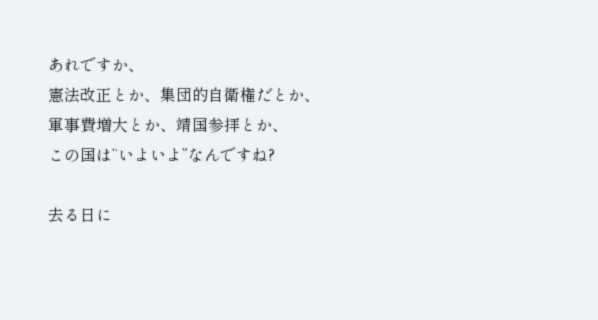あれですか、
憲法改正とか、集団的自衛権だとか、
軍事費増大とか、靖国参拝とか、
この国は“いよいよ”なんですね?

去る日に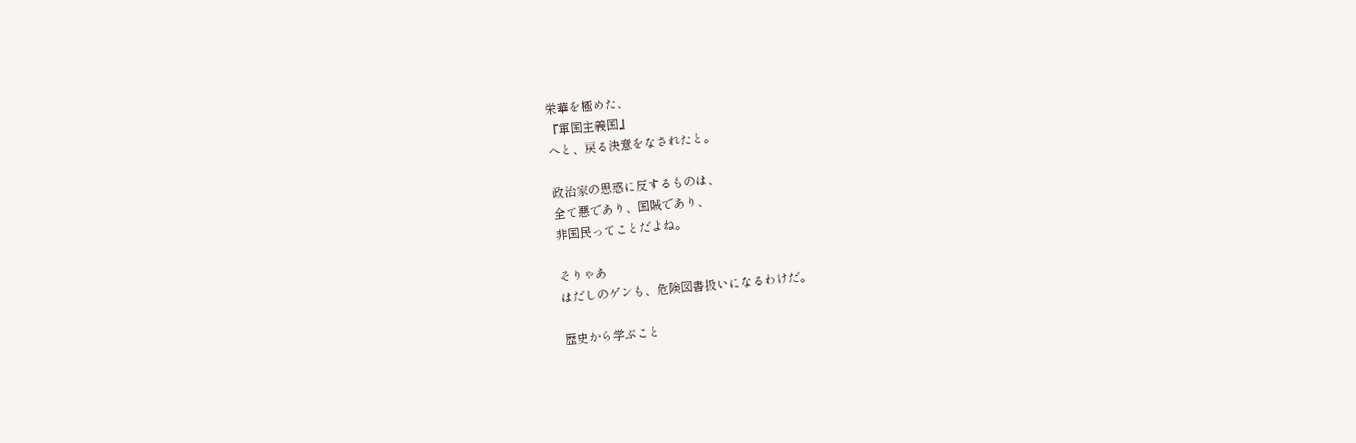栄華を極めた、
『軍国主義国』
へと、戻る決意をなされたと。

政治家の思惑に反するものは、
全て悪であり、国賊であり、
非国民ってことだよね。

そりゃあ
はだしのゲンも、危険図書扱いになるわけだ。

歴史から学ぶこと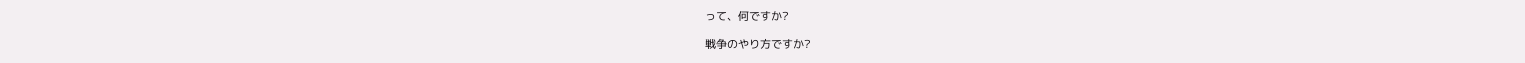って、何ですか?

戦争のやり方ですか?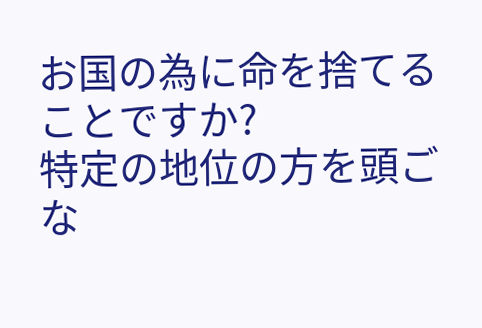お国の為に命を捨てることですか?
特定の地位の方を頭ごな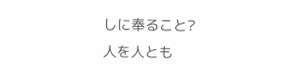しに奉ること?
人を人とも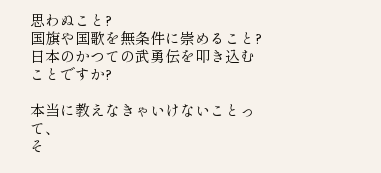思わぬこと?
国旗や国歌を無条件に崇めること?
日本のかつての武勇伝を叩き込むことですか?

本当に教えなきゃいけないことって、
そ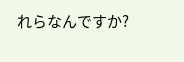れらなんですか?